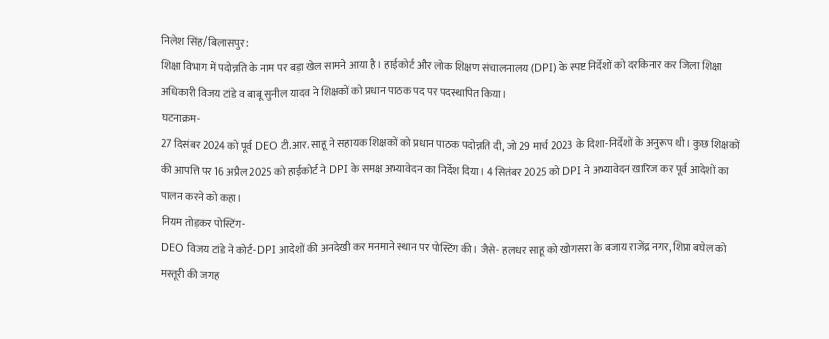निलेश सिंह/बिलासपुर:
शिक्षा विभाग में पदोन्नति के नाम पर बड़ा खेल सामने आया है। हाईकोर्ट और लोक शिक्षण संचालनालय (DPI) के स्पष्ट निर्देशों को दरकिनार कर जिला शिक्षा अधिकारी विजय टांडे व बाबू सुनील यादव ने शिक्षकों को प्रधान पाठक पद पर पदस्थापित किया।
घटनाक्रम-
27 दिसंबर 2024 को पूर्व DEO टी.आर. साहू ने सहायक शिक्षकों को प्रधान पाठक पदोन्नति दी, जो 29 मार्च 2023 के दिशा-निर्देशों के अनुरूप थी। कुछ शिक्षकों की आपत्ति पर 16 अप्रैल 2025 को हाईकोर्ट ने DPI के समक्ष अभ्यावेदन का निर्देश दिया। 4 सितंबर 2025 को DPI ने अभ्यावेदन खारिज कर पूर्व आदेशों का पालन करने को कहा।
नियम तोड़कर पोस्टिंग-
DEO विजय टांडे ने कोर्ट-DPI आदेशों की अनदेखी कर मनमाने स्थान पर पोस्टिंग की। जैसे- हलधर साहू को खोगसरा के बजाय राजेंद्र नगर, शिप्रा बघेल को मस्तूरी की जगह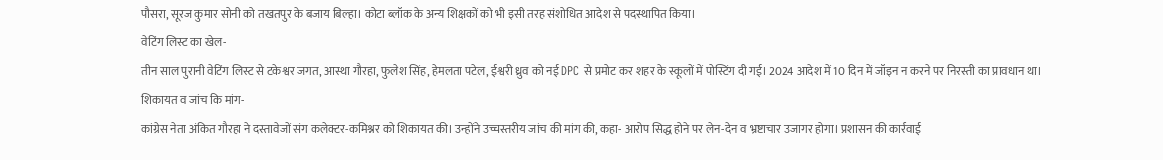पौसरा, सूरज कुमार सोनी को तखतपुर के बजाय बिल्हा। कोटा ब्लॉक के अन्य शिक्षकों को भी इसी तरह संशोधित आदेश से पदस्थापित किया।
वेटिंग लिस्ट का खेल-
तीन साल पुरानी वेटिंग लिस्ट से टकेश्वर जगत, आस्था गौरहा, फुलेश सिंह, हेमलता पटेल, ईश्वरी ध्रुव को नई DPC से प्रमोट कर शहर के स्कूलों में पोस्टिंग दी गई। 2024 आदेश में 10 दिन में जॉइन न करने पर निरस्ती का प्रावधान था।
शिकायत व जांच कि मांग-
कांग्रेस नेता अंकित गौरहा ने दस्तावेजों संग कलेक्टर-कमिश्नर को शिकायत की। उन्होंने उच्चस्तरीय जांच की मांग की, कहा- आरोप सिद्ध होने पर लेन-देन व भ्रष्टाचार उजागर होगा। प्रशासन की कार्रवाई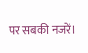पर सबकी नजरें।